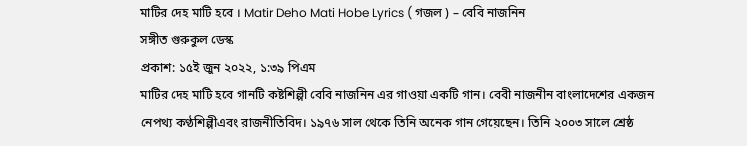মাটির দেহ মাটি হবে । Matir Deho Mati Hobe Lyrics ( গজল ) – বেবি নাজনিন
সঙ্গীত গুরুকুল ডেস্ক
প্রকাশ: ১৫ই জুন ২০২২, ১:৩৯ পিএম
মাটির দেহ মাটি হবে গানটি কষ্টশিল্পী বেবি নাজনিন এর গাওয়া একটি গান। বেবী নাজনীন বাংলাদেশের একজন নেপথ্য কণ্ঠশিল্পীএবং রাজনীতিবিদ। ১৯৭৬ সাল থেকে তিনি অনেক গান গেয়েছেন। তিনি ২০০৩ সালে শ্রেষ্ঠ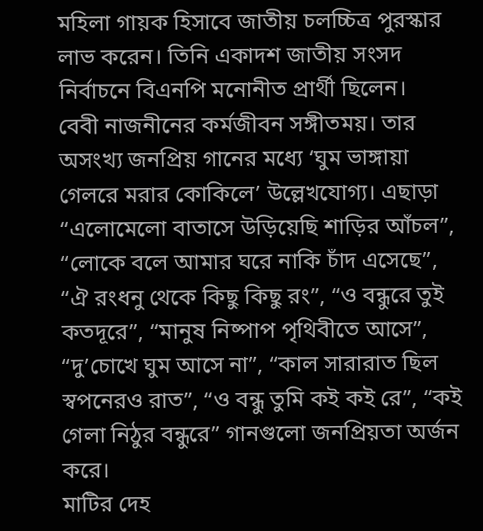মহিলা গায়ক হিসাবে জাতীয় চলচ্চিত্র পুরস্কার লাভ করেন। তিনি একাদশ জাতীয় সংসদ নির্বাচনে বিএনপি মনোনীত প্রার্থী ছিলেন।
বেবী নাজনীনের কর্মজীবন সঙ্গীতময়। তার অসংখ্য জনপ্রিয় গানের মধ্যে ‘ঘুম ভাঙ্গায়া গেলরে মরার কোকিলে’ উল্লেখযোগ্য। এছাড়া “এলোমেলো বাতাসে উড়িয়েছি শাড়ির আঁচল”, “লোকে বলে আমার ঘরে নাকি চাঁদ এসেছে”, “ঐ রংধনু থেকে কিছু কিছু রং”, “ও বন্ধুরে তুই কতদূরে”, “মানুষ নিষ্পাপ পৃথিবীতে আসে”, “দু’চোখে ঘুম আসে না”, “কাল সারারাত ছিল স্বপনেরও রাত”, “ও বন্ধু তুমি কই কই রে”, “কই গেলা নিঠুর বন্ধুরে” গানগুলো জনপ্রিয়তা অর্জন করে।
মাটির দেহ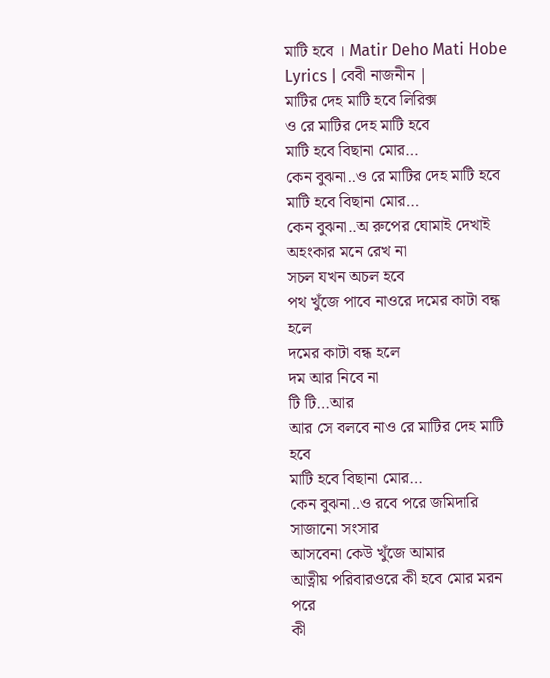মাটি হবে । Matir Deho Mati Hobe Lyrics | বেবী নাজনীন |
মাটির দেহ মাটি হবে লিরিক্স
ও রে মাটির দেহ মাটি হবে
মাটি হবে বিছানা মোর…
কেন বুঝনা..ও রে মাটির দেহ মাটি হবে
মাটি হবে বিছানা মোর…
কেন বুঝনা..অ রুপের ঘোমাই দেখাই
অহংকার মনে রেখ না
সচল যখন অচল হবে
পথ খুঁজে পাবে নাওরে দমের কাটা বন্ধ হলে
দমের কাটা বন্ধ হলে
দম আর নিবে না
টি টি…আর
আর সে বলবে নাও রে মাটির দেহ মাটি হবে
মাটি হবে বিছানা মোর…
কেন বুঝনা..ও রবে পরে জমিদারি
সাজানো সংসার
আসবেনা কেউ খুঁজে আমার
আত্নীয় পরিবারওরে কী হবে মোর মরন পরে
কী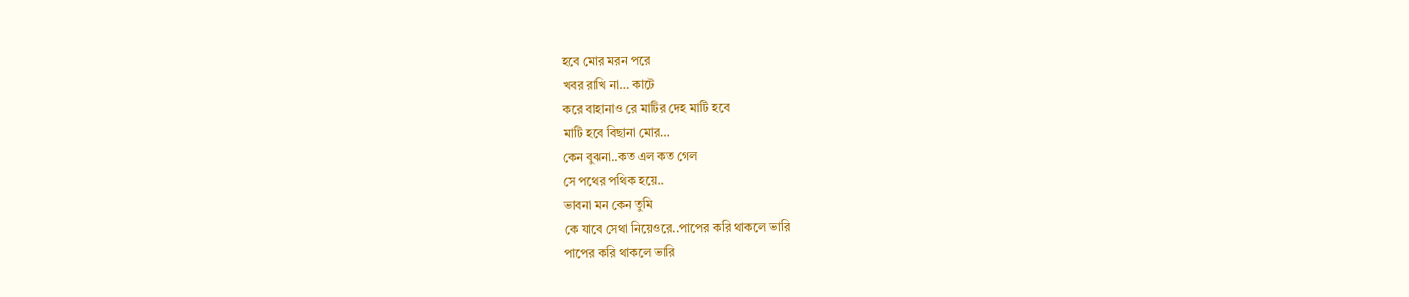হবে মোর মরন পরে
খবর রাখি না… কাটে
করে বাহানাও রে মাটির দেহ মাটি হবে
মাটি হবে বিছানা মোর…
কেন বুঝনা..কত এল কত গেল
সে পথের পথিক হয়ে..
ভাবনা মন কেন তুমি
কে যাবে সেথা নিয়েওরে..পাপের করি থাকলে ভারি
পাপের করি থাকলে ভারি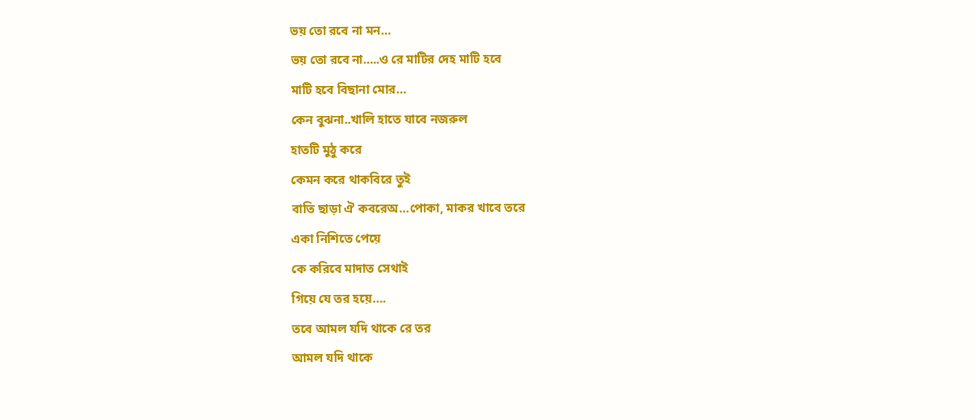ভয় তো রবে না মন…
ভয় তো রবে না…..ও রে মাটির দেহ মাটি হবে
মাটি হবে বিছানা মোর…
কেন বুঝনা..খালি হাতে যাবে নজরুল
হাতটি মুঠু করে
কেমন করে থাকবিরে তুই
বাতি ছাড়া ঐ কবরেঅ…পোকা, মাকর খাবে তরে
একা নিশিতে পেয়ে
কে করিবে মাদাত সেথাই
গিয়ে যে তর হয়ে….
তবে আমল যদি থাকে রে তর
আমল যদি থাকে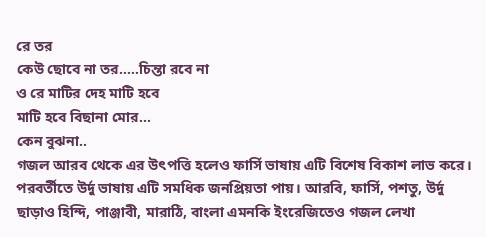রে তর
কেউ ছোবে না তর…..চিন্তা রবে না
ও রে মাটির দেহ মাটি হবে
মাটি হবে বিছানা মোর…
কেন বুঝনা..
গজল আরব থেকে এর উৎপত্তি হলেও ফার্সি ভাষায় এটি বিশেষ বিকাশ লাভ করে। পরবর্তীতে উর্দু ভাষায় এটি সমধিক জনপ্রিয়তা পায়। আরবি, ফার্সি, পশতু, উর্দু ছাড়াও হিন্দি, পাঞ্জাবী, মারাঠি, বাংলা এমনকি ইংরেজিতেও গজল লেখা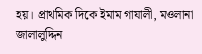হয়। প্রাথমিক দিকে ইমাম গাযালী, মওলানা জালালুদ্দিন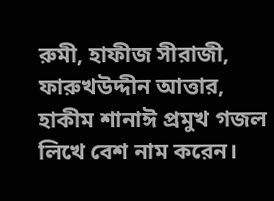রুমী, হাফীজ সীরাজী, ফারুখউদ্দীন আত্তার, হাকীম শানাঈ প্রমুখ গজল লিখে বেশ নাম করেন।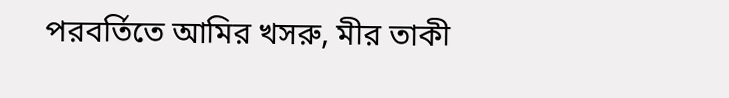পরবর্তিতে আমির খসরু, মীর তাকী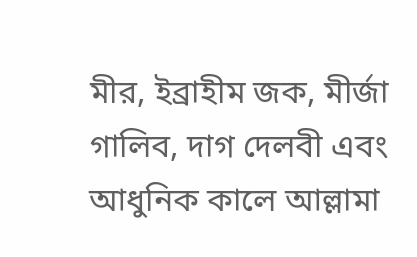মীর, ইব্রাহীম জক, মীর্জা গালিব, দাগ দেলবী এবং আধুনিক কালে আল্লামা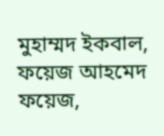মুহাম্মদ ইকবাল, ফয়েজ আহমেদ ফয়েজ,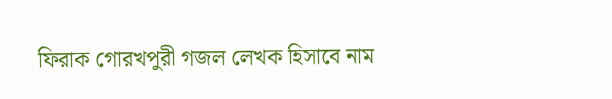ফিরাক গোরখপুরী গজল লেখক হিসাবে নাম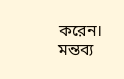করেন।
মন্তব্য